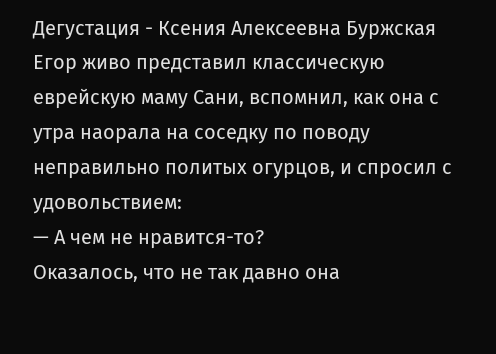Дегустация - Ксения Алексеевна Буржская
Егор живо представил классическую еврейскую маму Сани, вспомнил, как она с утра наорала на соседку по поводу неправильно политых огурцов, и спросил с удовольствием:
— А чем не нравится-то?
Оказалось, что не так давно она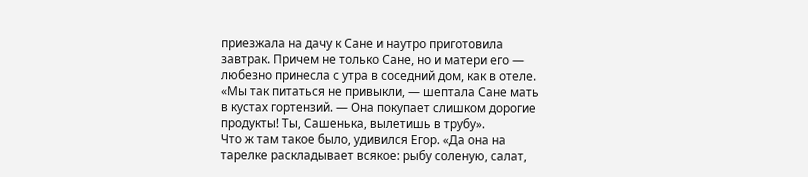приезжала на дачу к Сане и наутро приготовила завтрак. Причем не только Сане, но и матери его — любезно принесла с утра в соседний дом, как в отеле. «Мы так питаться не привыкли, — шептала Сане мать в кустах гортензий. — Она покупает слишком дорогие продукты! Ты, Сашенька, вылетишь в трубу».
Что ж там такое было, удивился Егор. «Да она на тарелке раскладывает всякое: рыбу соленую, салат,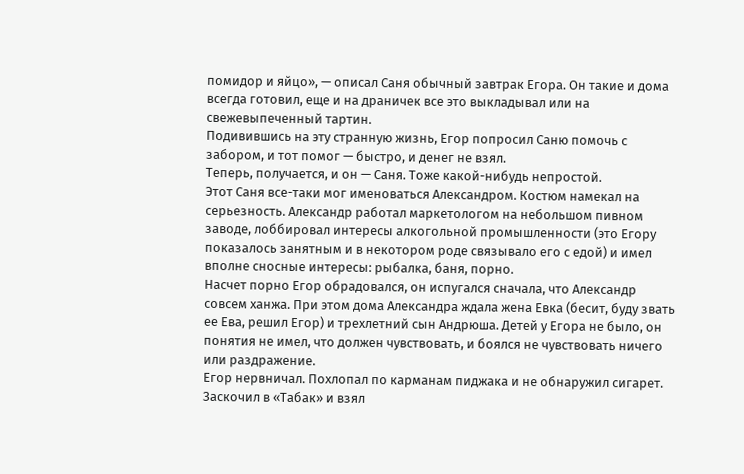помидор и яйцо», — описал Саня обычный завтрак Егора. Он такие и дома всегда готовил, еще и на драничек все это выкладывал или на свежевыпеченный тартин.
Подивившись на эту странную жизнь, Егор попросил Саню помочь с забором, и тот помог — быстро, и денег не взял.
Теперь, получается, и он — Саня. Тоже какой-нибудь непростой.
Этот Саня все-таки мог именоваться Александром. Костюм намекал на серьезность. Александр работал маркетологом на небольшом пивном заводе, лоббировал интересы алкогольной промышленности (это Егору показалось занятным и в некотором роде связывало его с едой) и имел вполне сносные интересы: рыбалка, баня, порно.
Насчет порно Егор обрадовался, он испугался сначала, что Александр совсем ханжа. При этом дома Александра ждала жена Евка (бесит, буду звать ее Ева, решил Егор) и трехлетний сын Андрюша. Детей у Егора не было, он понятия не имел, что должен чувствовать, и боялся не чувствовать ничего или раздражение.
Егор нервничал. Похлопал по карманам пиджака и не обнаружил сигарет. Заскочил в «Табак» и взял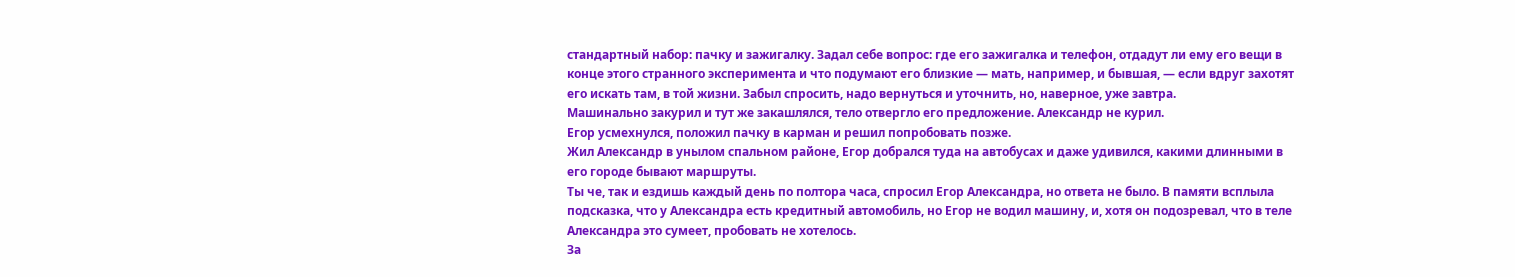стандартный набор: пачку и зажигалку. Задал себе вопрос: где его зажигалка и телефон, отдадут ли ему его вещи в конце этого странного эксперимента и что подумают его близкие — мать, например, и бывшая, — если вдруг захотят его искать там, в той жизни. Забыл спросить, надо вернуться и уточнить, но, наверное, уже завтра.
Машинально закурил и тут же закашлялся, тело отвергло его предложение. Александр не курил.
Егор усмехнулся, положил пачку в карман и решил попробовать позже.
Жил Александр в унылом спальном районе, Егор добрался туда на автобусах и даже удивился, какими длинными в его городе бывают маршруты.
Ты че, так и ездишь каждый день по полтора часа, спросил Егор Александра, но ответа не было. В памяти всплыла подсказка, что у Александра есть кредитный автомобиль, но Егор не водил машину, и, хотя он подозревал, что в теле Александра это сумеет, пробовать не хотелось.
За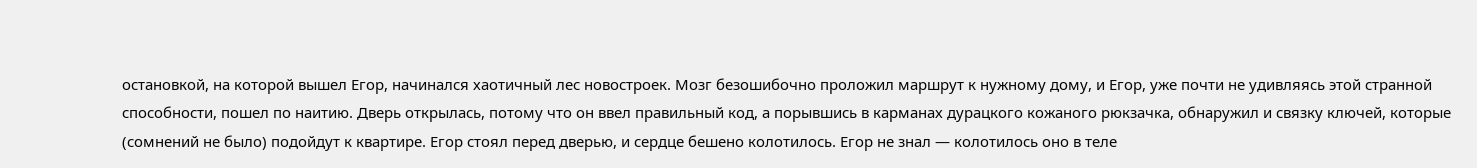остановкой, на которой вышел Егор, начинался хаотичный лес новостроек. Мозг безошибочно проложил маршрут к нужному дому, и Егор, уже почти не удивляясь этой странной способности, пошел по наитию. Дверь открылась, потому что он ввел правильный код, а порывшись в карманах дурацкого кожаного рюкзачка, обнаружил и связку ключей, которые (сомнений не было) подойдут к квартире. Егор стоял перед дверью, и сердце бешено колотилось. Егор не знал — колотилось оно в теле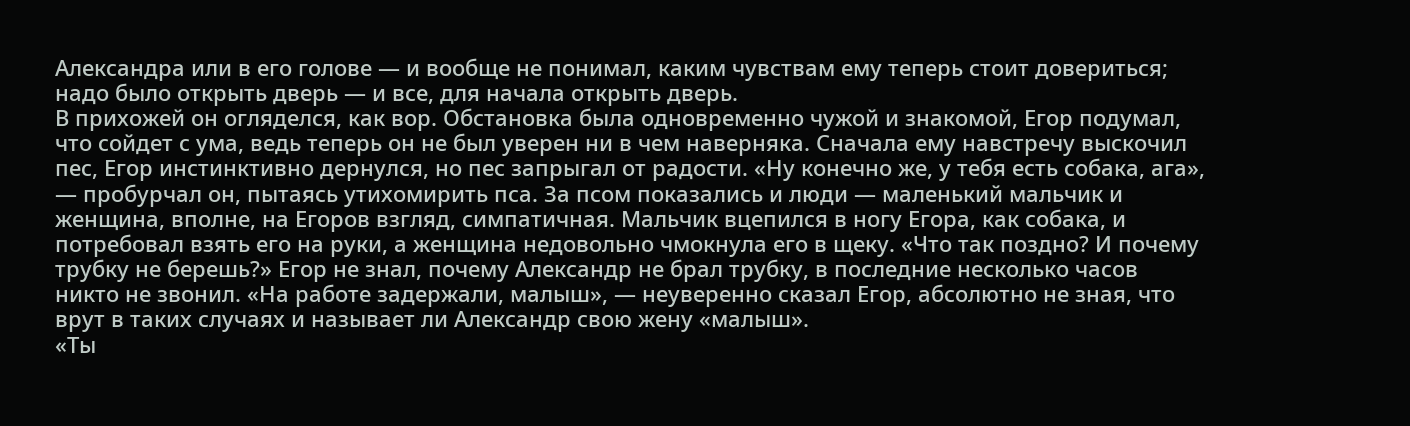Александра или в его голове — и вообще не понимал, каким чувствам ему теперь стоит довериться; надо было открыть дверь — и все, для начала открыть дверь.
В прихожей он огляделся, как вор. Обстановка была одновременно чужой и знакомой, Егор подумал, что сойдет с ума, ведь теперь он не был уверен ни в чем наверняка. Сначала ему навстречу выскочил пес, Егор инстинктивно дернулся, но пес запрыгал от радости. «Ну конечно же, у тебя есть собака, ага», — пробурчал он, пытаясь утихомирить пса. За псом показались и люди — маленький мальчик и женщина, вполне, на Егоров взгляд, симпатичная. Мальчик вцепился в ногу Егора, как собака, и потребовал взять его на руки, а женщина недовольно чмокнула его в щеку. «Что так поздно? И почему трубку не берешь?» Егор не знал, почему Александр не брал трубку, в последние несколько часов никто не звонил. «На работе задержали, малыш», — неуверенно сказал Егор, абсолютно не зная, что врут в таких случаях и называет ли Александр свою жену «малыш».
«Ты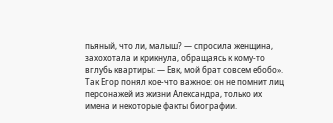пьяный, что ли, малыш? — спросила женщина, захохотала и крикнула, обращаясь к кому-то вглубь квартиры: — Евк, мой брат совсем ебобо».
Так Егор понял кое-что важное: он не помнит лиц персонажей из жизни Александра, только их имена и некоторые факты биографии.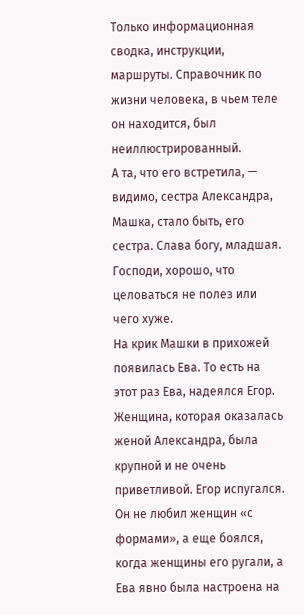Только информационная сводка, инструкции, маршруты. Справочник по жизни человека, в чьем теле он находится, был неиллюстрированный.
А та, что его встретила, — видимо, сестра Александра, Машка, стало быть, его сестра. Слава богу, младшая.
Господи, хорошо, что целоваться не полез или чего хуже.
На крик Машки в прихожей появилась Ева. То есть на этот раз Ева, надеялся Егор.
Женщина, которая оказалась женой Александра, была крупной и не очень приветливой. Егор испугался. Он не любил женщин «с формами», а еще боялся, когда женщины его ругали, а Ева явно была настроена на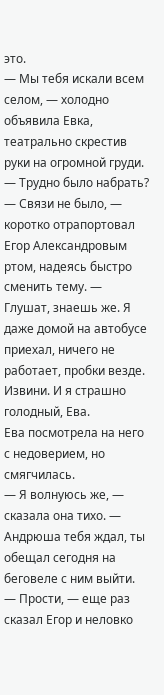это.
— Мы тебя искали всем селом, — холодно объявила Евка, театрально скрестив руки на огромной груди. — Трудно было набрать?
— Связи не было, — коротко отрапортовал Егор Александровым ртом, надеясь быстро сменить тему. — Глушат, знаешь же. Я даже домой на автобусе приехал, ничего не работает, пробки везде. Извини. И я страшно голодный, Ева.
Ева посмотрела на него с недоверием, но смягчилась.
— Я волнуюсь же, — сказала она тихо. — Андрюша тебя ждал, ты обещал сегодня на беговеле с ним выйти.
— Прости, — еще раз сказал Егор и неловко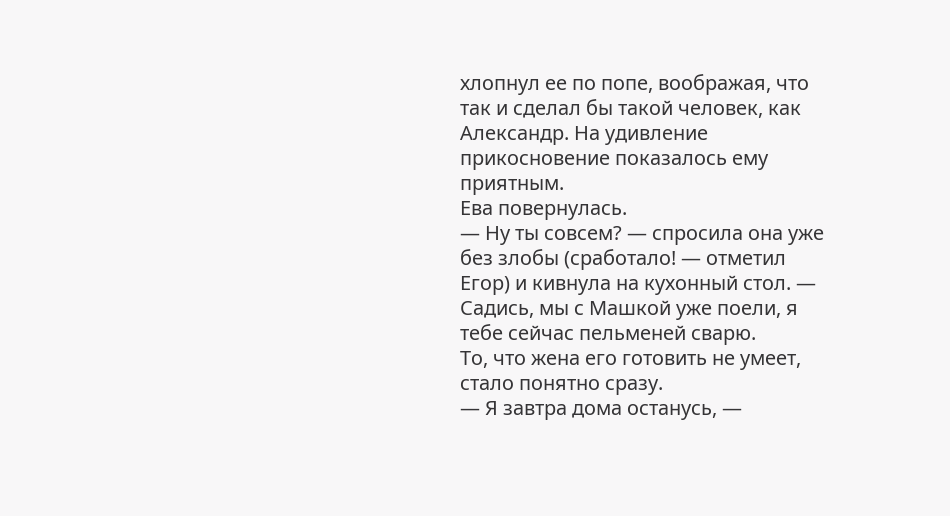хлопнул ее по попе, воображая, что так и сделал бы такой человек, как Александр. На удивление прикосновение показалось ему приятным.
Ева повернулась.
— Ну ты совсем? — спросила она уже без злобы (сработало! — отметил Егор) и кивнула на кухонный стол. — Садись, мы с Машкой уже поели, я тебе сейчас пельменей сварю.
То, что жена его готовить не умеет, стало понятно сразу.
— Я завтра дома останусь, —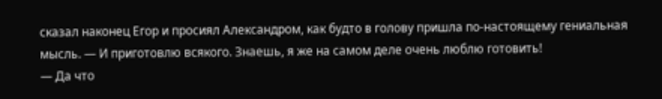сказал наконец Егор и просиял Александром, как будто в голову пришла по-настоящему гениальная мысль. — И приготовлю всякого. Знаешь, я же на самом деле очень люблю готовить!
— Да что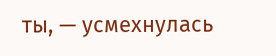ты, — усмехнулась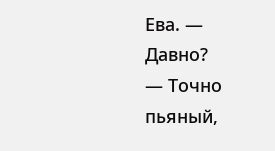Ева. — Давно?
— Точно пьяный,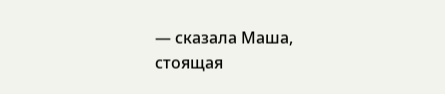— сказала Маша, стоящая